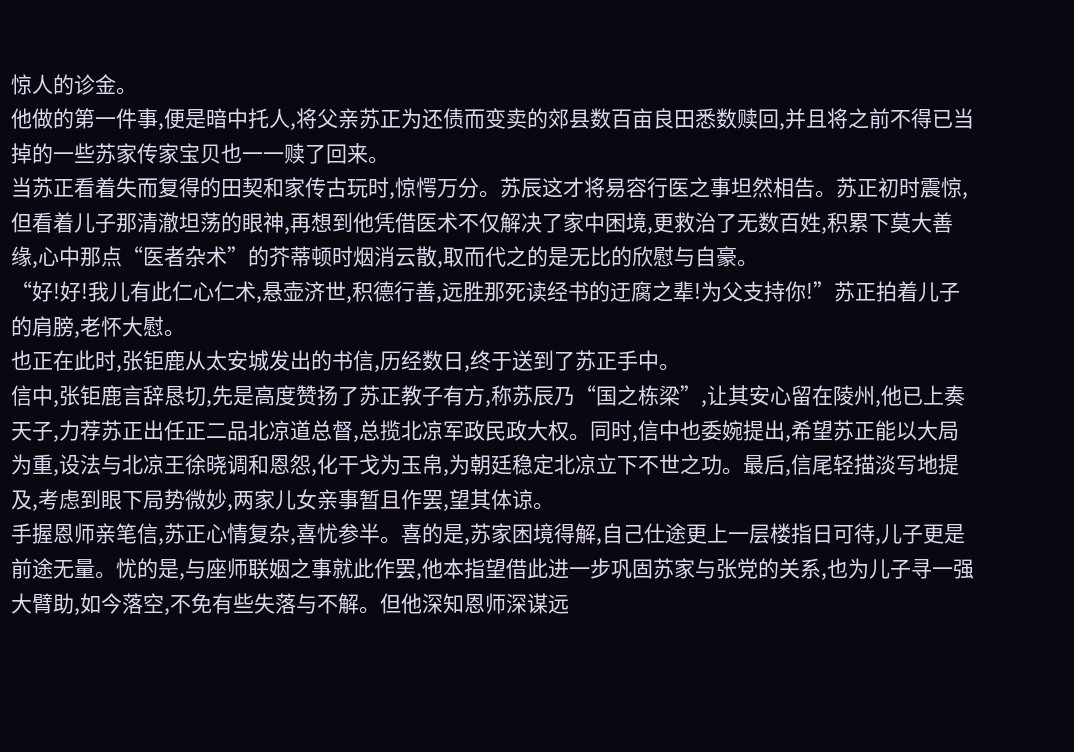惊人的诊金。
他做的第一件事,便是暗中托人,将父亲苏正为还债而变卖的郊县数百亩良田悉数赎回,并且将之前不得已当掉的一些苏家传家宝贝也一一赎了回来。
当苏正看着失而复得的田契和家传古玩时,惊愕万分。苏辰这才将易容行医之事坦然相告。苏正初时震惊,但看着儿子那清澈坦荡的眼神,再想到他凭借医术不仅解决了家中困境,更救治了无数百姓,积累下莫大善缘,心中那点“医者杂术”的芥蒂顿时烟消云散,取而代之的是无比的欣慰与自豪。
“好!好!我儿有此仁心仁术,悬壶济世,积德行善,远胜那死读经书的迂腐之辈!为父支持你!”苏正拍着儿子的肩膀,老怀大慰。
也正在此时,张钜鹿从太安城发出的书信,历经数日,终于送到了苏正手中。
信中,张钜鹿言辞恳切,先是高度赞扬了苏正教子有方,称苏辰乃“国之栋梁”,让其安心留在陵州,他已上奏天子,力荐苏正出任正二品北凉道总督,总揽北凉军政民政大权。同时,信中也委婉提出,希望苏正能以大局为重,设法与北凉王徐晓调和恩怨,化干戈为玉帛,为朝廷稳定北凉立下不世之功。最后,信尾轻描淡写地提及,考虑到眼下局势微妙,两家儿女亲事暂且作罢,望其体谅。
手握恩师亲笔信,苏正心情复杂,喜忧参半。喜的是,苏家困境得解,自己仕途更上一层楼指日可待,儿子更是前途无量。忧的是,与座师联姻之事就此作罢,他本指望借此进一步巩固苏家与张党的关系,也为儿子寻一强大臂助,如今落空,不免有些失落与不解。但他深知恩师深谋远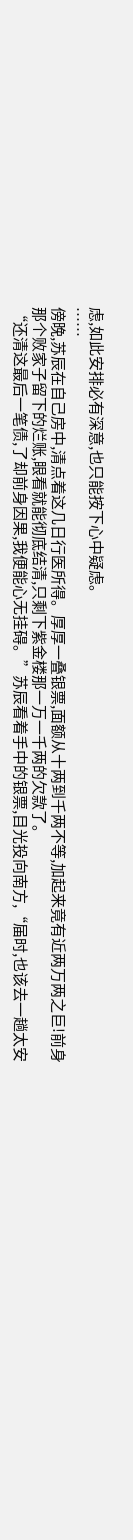虑,如此安排必有深意,也只能按下心中疑虑。
……
傍晚,苏辰在自己房中,清点着这几日行医所得。厚厚一叠银票,面额从十两到千两不等,加起来竟有近两万两之巨!前身那个败家子留下的烂账,眼看就能彻底结清,只剩下紫金楼那一万一千两的欠款了。
“还清这最后一笔债,了却前身因果,我便能心无挂碍。”苏辰看着手中的银票,目光投向南方,“届时,也该去一趟太安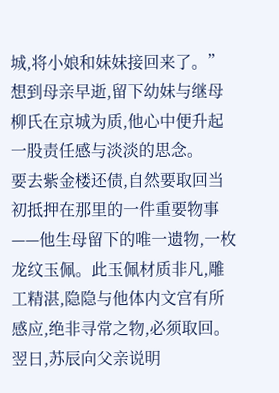城,将小娘和妹妹接回来了。”想到母亲早逝,留下幼妹与继母柳氏在京城为质,他心中便升起一股责任感与淡淡的思念。
要去紫金楼还债,自然要取回当初抵押在那里的一件重要物事——他生母留下的唯一遗物,一枚龙纹玉佩。此玉佩材质非凡,雕工精湛,隐隐与他体内文宫有所感应,绝非寻常之物,必须取回。
翌日,苏辰向父亲说明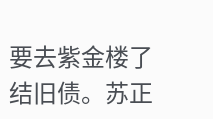要去紫金楼了结旧债。苏正